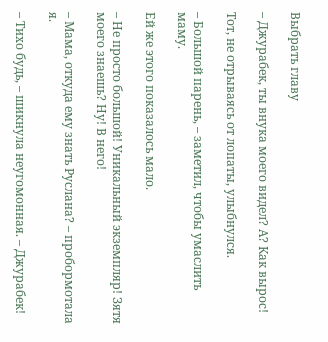Выбрать главу

– Джурабек, ты внука моего видел? А? Как вырос!

Тот, не отрываясь от лопаты, улыбнулся.

– Большой парень, – заметил, чтобы умаслить маму.

Ей же этого показалось мало.

– Не просто большой! Уникальный экземпляр! Зятя моего знаешь? Ну! В него!

– Мама, откуда ему знать Руслана? – пробормотала я.

– Тихо будь, – шикнула неугомонная. – Джурабек!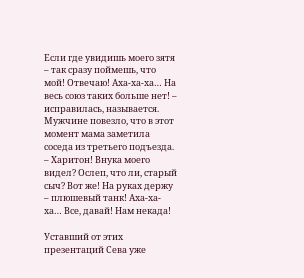Если где увидишь моего зятя – так сразу поймешь, что мой! Отвечаю! Аха-ха-ха… На весь союз таких больше нет! – исправилась, называется. Мужчине повезло, что в этот момент мама заметила соседа из третьего подъезда. – Харитон! Внука моего видел? Ослеп, что ли, старый сыч? Вот же! На руках держу – плюшевый танк! Аха-ха-ха… Все, давай! Нам некада!

Уставший от этих презентаций Сева уже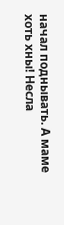начал поднывать. А маме хоть хны! Несла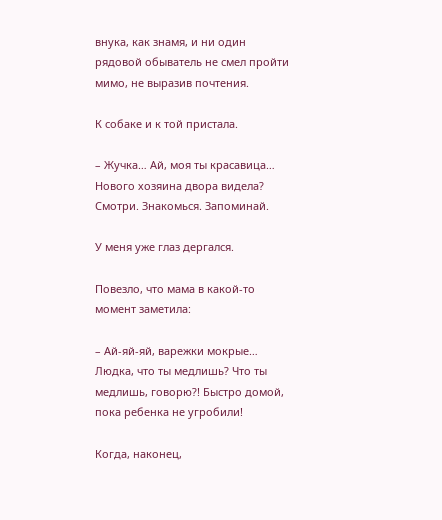внука, как знамя, и ни один рядовой обыватель не смел пройти мимо, не выразив почтения.

К собаке и к той пристала.

– Жучка… Ай, моя ты красавица… Нового хозяина двора видела? Смотри. Знакомься. Запоминай.

У меня уже глаз дергался.

Повезло, что мама в какой-то момент заметила:

– Ай-яй-яй, варежки мокрые… Людка, что ты медлишь? Что ты медлишь, говорю?! Быстро домой, пока ребенка не угробили!

Когда, наконец,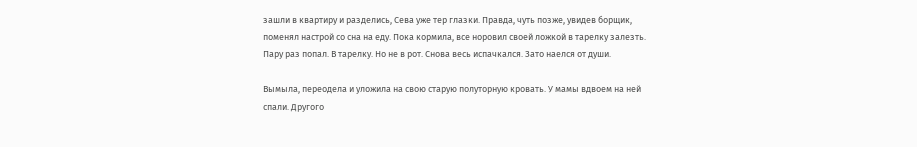зашли в квартиру и разделись, Сева уже тер глазки. Правда, чуть позже, увидев борщик, поменял настрой со сна на еду. Пока кормила, все норовил своей ложкой в тарелку залезть. Пару раз попал. В тарелку. Но не в рот. Снова весь испачкался. Зато наелся от души.

Вымыла, переодела и уложила на свою старую полуторную кровать. У мамы вдвоем на ней спали. Другого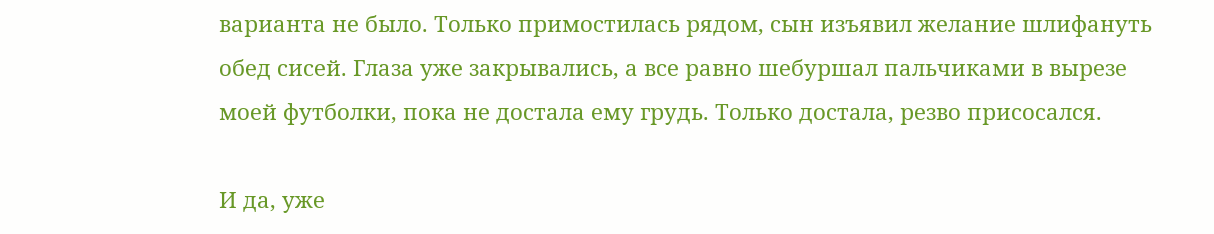варианта не было. Только примостилась рядом, сын изъявил желание шлифануть обед сисей. Глаза уже закрывались, а все равно шебуршал пальчиками в вырезе моей футболки, пока не достала ему грудь. Только достала, резво присосался.

И да, уже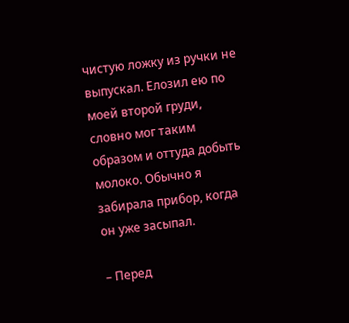чистую ложку из ручки не выпускал. Елозил ею по моей второй груди, словно мог таким образом и оттуда добыть молоко. Обычно я забирала прибор, когда он уже засыпал.

– Перед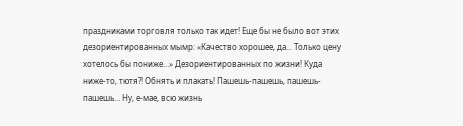праздниками торговля только так идет! Еще бы не было вот этих дезориентированных мымр: «Качество хорошее, да... Только цену хотелось бы пониже…» Дезориентированных по жизни! Куда ниже-то, тютя?! Обнять и плакать! Пашешь-пашешь, пашешь-пашешь… Ну, е-мае, всю жизнь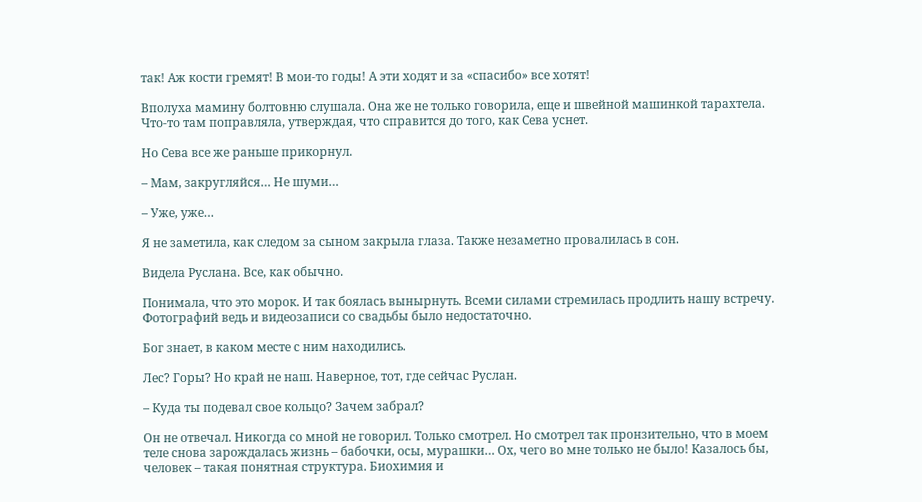так! Аж кости гремят! В мои-то годы! А эти ходят и за «спасибо» все хотят!

Вполуха мамину болтовню слушала. Она же не только говорила, еще и швейной машинкой тарахтела. Что-то там поправляла, утверждая, что справится до того, как Сева уснет.

Но Сева все же раньше прикорнул.

– Мам, закругляйся… Не шуми…

– Уже, уже…

Я не заметила, как следом за сыном закрыла глаза. Также незаметно провалилась в сон.

Видела Руслана. Все, как обычно.

Понимала, что это морок. И так боялась вынырнуть. Всеми силами стремилась продлить нашу встречу. Фотографий ведь и видеозаписи со свадьбы было недостаточно.

Бог знает, в каком месте с ним находились.

Лес? Горы? Но край не наш. Наверное, тот, где сейчас Руслан.

– Куда ты подевал свое кольцо? Зачем забрал?

Он не отвечал. Никогда со мной не говорил. Только смотрел. Но смотрел так пронзительно, что в моем теле снова зарождалась жизнь – бабочки, осы, мурашки… Ох, чего во мне только не было! Казалось бы, человек – такая понятная структура. Биохимия и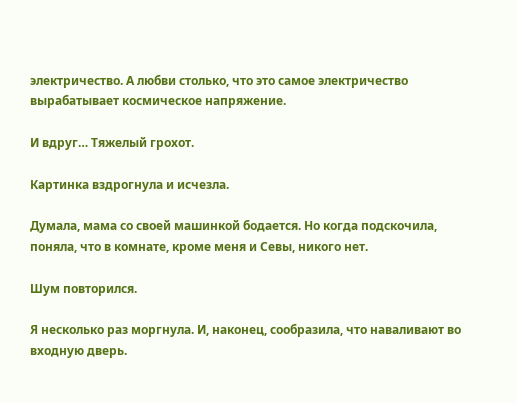электричество. А любви столько, что это самое электричество вырабатывает космическое напряжение.

И вдруг… Тяжелый грохот.

Картинка вздрогнула и исчезла.

Думала, мама со своей машинкой бодается. Но когда подскочила, поняла, что в комнате, кроме меня и Севы, никого нет.

Шум повторился.

Я несколько раз моргнула. И, наконец, сообразила, что наваливают во входную дверь.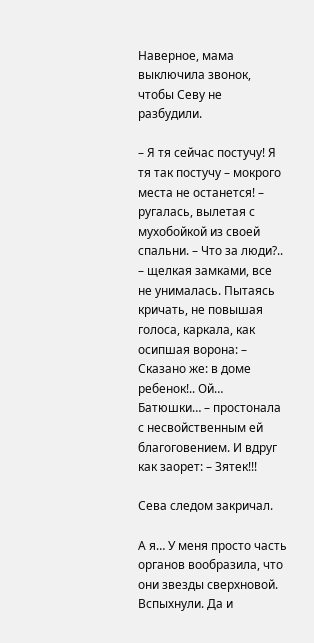Наверное, мама выключила звонок, чтобы Севу не разбудили.

– Я тя сейчас постучу! Я тя так постучу – мокрого места не останется! – ругалась, вылетая с мухобойкой из своей спальни. – Что за люди?.. – щелкая замками, все не унималась. Пытаясь кричать, не повышая голоса, каркала, как осипшая ворона: – Сказано же: в доме ребенок!.. Ой… Батюшки… – простонала с несвойственным ей благоговением. И вдруг как заорет: – Зятек!!!

Сева следом закричал.

А я… У меня просто часть органов вообразила, что они звезды сверхновой. Вспыхнули. Да и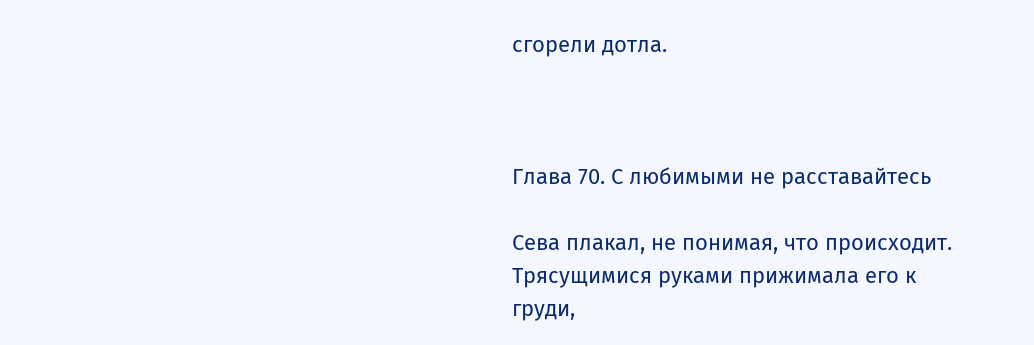сгорели дотла.



Глава 70. С любимыми не расставайтесь

Сева плакал, не понимая, что происходит. Трясущимися руками прижимала его к груди,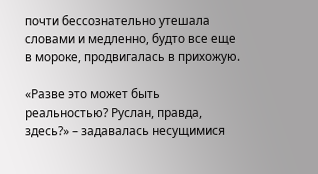почти бессознательно утешала словами и медленно, будто все еще в мороке, продвигалась в прихожую.

«Разве это может быть реальностью? Руслан, правда, здесь?» – задавалась несущимися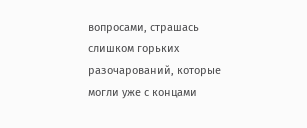вопросами, страшась слишком горьких разочарований, которые могли уже с концами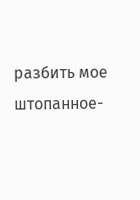разбить мое штопанное-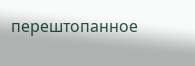перештопанное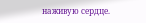наживую сердце.